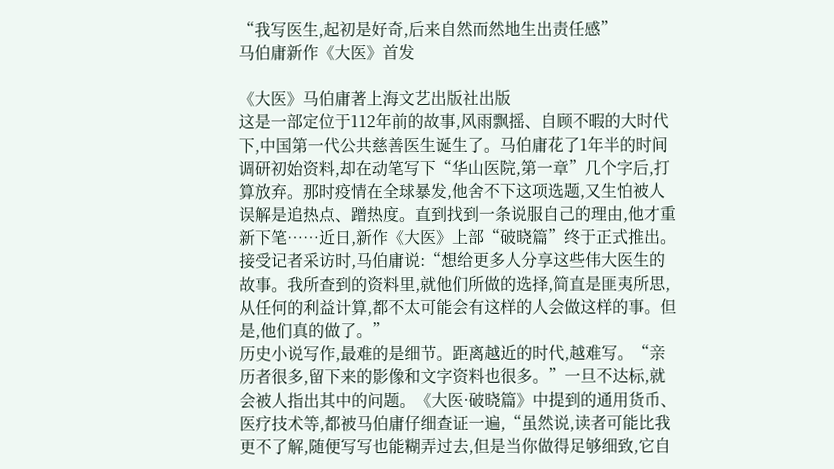“我写医生,起初是好奇,后来自然而然地生出责任感”
马伯庸新作《大医》首发

《大医》马伯庸著上海文艺出版社出版
这是一部定位于112年前的故事,风雨飘摇、自顾不暇的大时代下,中国第一代公共慈善医生诞生了。马伯庸花了1年半的时间调研初始资料,却在动笔写下“华山医院,第一章”几个字后,打算放弃。那时疫情在全球暴发,他舍不下这项选题,又生怕被人误解是追热点、蹭热度。直到找到一条说服自己的理由,他才重新下笔……近日,新作《大医》上部“破晓篇”终于正式推出。
接受记者采访时,马伯庸说:“想给更多人分享这些伟大医生的故事。我所查到的资料里,就他们所做的选择,简直是匪夷所思,从任何的利益计算,都不太可能会有这样的人会做这样的事。但是,他们真的做了。”
历史小说写作,最难的是细节。距离越近的时代,越难写。“亲历者很多,留下来的影像和文字资料也很多。”一旦不达标,就会被人指出其中的问题。《大医·破晓篇》中提到的通用货币、医疗技术等,都被马伯庸仔细查证一遍,“虽然说,读者可能比我更不了解,随便写写也能糊弄过去,但是当你做得足够细致,它自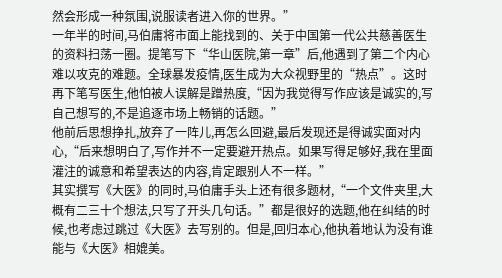然会形成一种氛围,说服读者进入你的世界。”
一年半的时间,马伯庸将市面上能找到的、关于中国第一代公共慈善医生的资料扫荡一圈。提笔写下“华山医院,第一章”后,他遇到了第二个内心难以攻克的难题。全球暴发疫情,医生成为大众视野里的“热点”。这时再下笔写医生,他怕被人误解是蹭热度,“因为我觉得写作应该是诚实的,写自己想写的,不是追逐市场上畅销的话题。”
他前后思想挣扎,放弃了一阵儿,再怎么回避,最后发现还是得诚实面对内心,“后来想明白了,写作并不一定要避开热点。如果写得足够好,我在里面灌注的诚意和希望表达的内容,肯定跟别人不一样。”
其实撰写《大医》的同时,马伯庸手头上还有很多题材,“一个文件夹里,大概有二三十个想法,只写了开头几句话。”都是很好的选题,他在纠结的时候,也考虑过跳过《大医》去写别的。但是,回归本心,他执着地认为没有谁能与《大医》相媲美。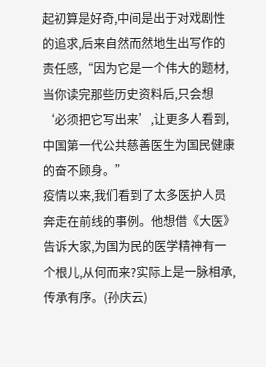起初算是好奇,中间是出于对戏剧性的追求,后来自然而然地生出写作的责任感,“因为它是一个伟大的题材,当你读完那些历史资料后,只会想‘必须把它写出来’,让更多人看到,中国第一代公共慈善医生为国民健康的奋不顾身。”
疫情以来,我们看到了太多医护人员奔走在前线的事例。他想借《大医》告诉大家,为国为民的医学精神有一个根儿,从何而来?实际上是一脉相承,传承有序。(孙庆云)